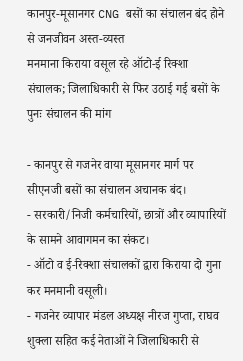कानपुर-मूसानगर CNG बसों का संचालन बंद होने से जनजीवन अस्त-व्यस्त
मनमाना किराया वसूल रहे ऑटो-ई रिक्शा संचालक; जिलाधिकारी से फिर उठाई गई बसों के पुनः संचालन की मांग

- कानपुर से गजनेर वाया मूसानगर मार्ग पर सीएनजी बसों का संचालन अचानक बंद।
- सरकारी/निजी कर्मचारियों, छात्रों और व्यापारियों के सामने आवागमन का संकट।
- ऑटो व ई-रिक्शा संचालकों द्वारा किराया दो गुना कर मनमानी वसूली।
- गजनेर व्यापार मंडल अध्यक्ष नीरज गुप्ता, राघव शुक्ला सहित कई नेताओं ने जिलाधिकारी से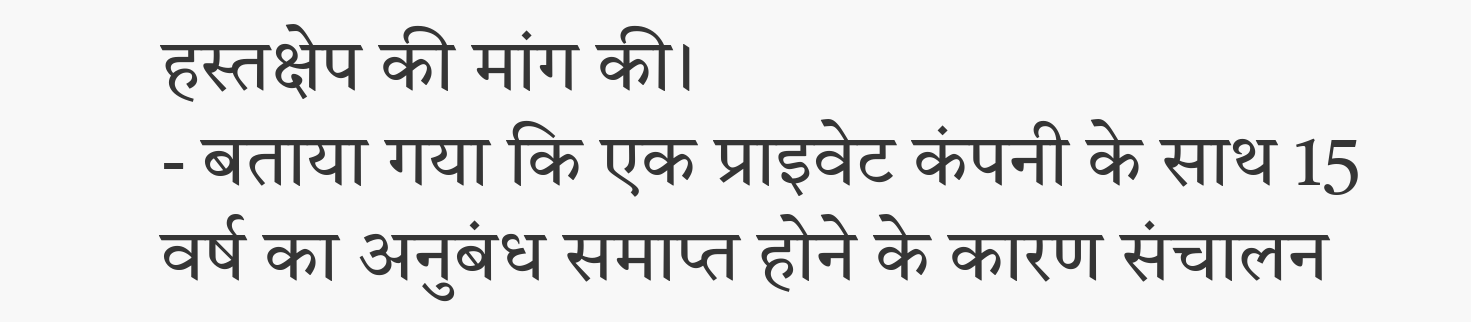हस्तक्षेप की मांग की।
- बताया गया कि एक प्राइवेट कंपनी के साथ 15 वर्ष का अनुबंध समाप्त होने के कारण संचालन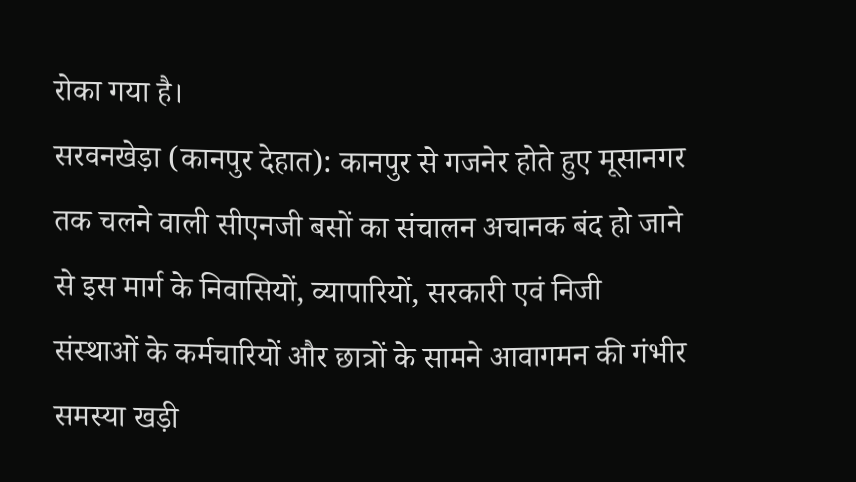रोका गया है।
सरवनखेड़ा (कानपुर देहात): कानपुर से गजनेर होते हुए मूसानगर तक चलने वाली सीएनजी बसों का संचालन अचानक बंद हो जाने से इस मार्ग के निवासियों, व्यापारियों, सरकारी एवं निजी संस्थाओं के कर्मचारियों और छात्रों के सामने आवागमन की गंभीर समस्या खड़ी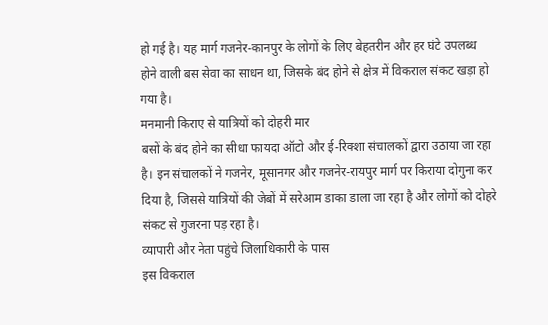हो गई है। यह मार्ग गजनेर-कानपुर के लोगों के लिए बेहतरीन और हर घंटे उपलब्ध होने वाली बस सेवा का साधन था, जिसके बंद होने से क्षेत्र में विकराल संकट खड़ा हो गया है।
मनमानी किराए से यात्रियों को दोहरी मार
बसों के बंद होने का सीधा फायदा ऑटो और ई-रिक्शा संचालकों द्वारा उठाया जा रहा है। इन संचालकों ने गजनेर, मूसानगर और गजनेर-रायपुर मार्ग पर किराया दोगुना कर दिया है, जिससे यात्रियों की जेबों में सरेआम डाका डाला जा रहा है और लोगों को दोहरे संकट से गुजरना पड़ रहा है।
व्यापारी और नेता पहुंचे जिलाधिकारी के पास
इस विकराल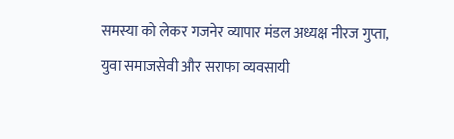समस्या को लेकर गजनेर व्यापार मंडल अध्यक्ष नीरज गुप्ता, युवा समाजसेवी और सराफा व्यवसायी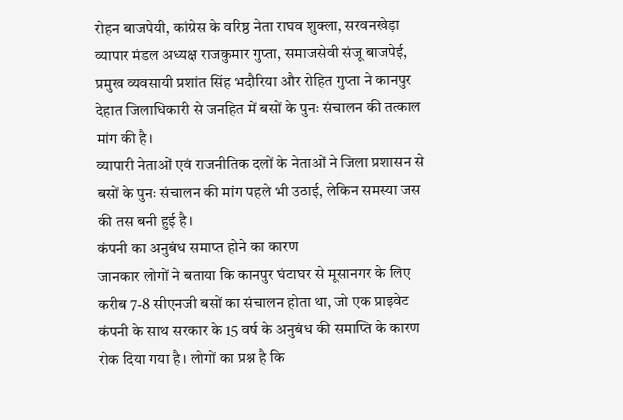रोहन बाजपेयी, कांग्रेस के वरिष्ठ नेता राघव शुक्ला, सरवनखेड़ा व्यापार मंडल अध्यक्ष राजकुमार गुप्ता, समाजसेवी संजू बाजपेई, प्रमुख व्यवसायी प्रशांत सिंह भदौरिया और रोहित गुप्ता ने कानपुर देहात जिलाधिकारी से जनहित में बसों के पुनः संचालन की तत्काल मांग की है।
व्यापारी नेताओं एवं राजनीतिक दलों के नेताओं ने जिला प्रशासन से बसों के पुनः संचालन की मांग पहले भी उठाई, लेकिन समस्या जस की तस बनी हुई है।
कंपनी का अनुबंध समाप्त होने का कारण
जानकार लोगों ने बताया कि कानपुर घंटाघर से मूसानगर के लिए करीब 7-8 सीएनजी बसों का संचालन होता था, जो एक प्राइवेट कंपनी के साथ सरकार के 15 वर्ष के अनुबंध की समाप्ति के कारण रोक दिया गया है। लोगों का प्रश्न है कि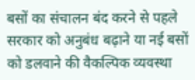बसों का संचालन बंद करने से पहले सरकार को अनुबंध बढ़ाने या नई बसों को डलवाने की वैकल्पिक व्यवस्था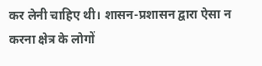कर लेनी चाहिए थी। शासन-प्रशासन द्वारा ऐसा न करना क्षेत्र के लोगों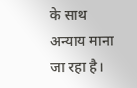के साथ अन्याय माना जा रहा है।